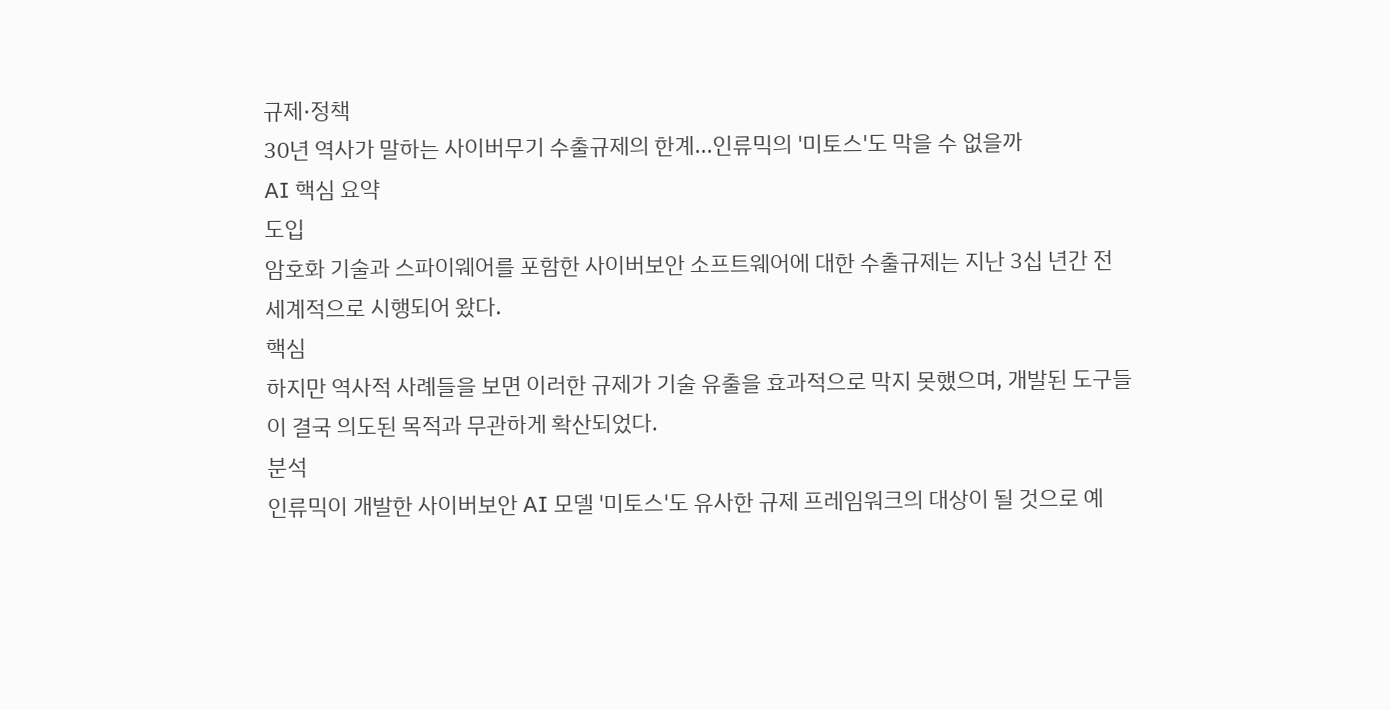규제·정책
30년 역사가 말하는 사이버무기 수출규제의 한계...인류믹의 '미토스'도 막을 수 없을까
AI 핵심 요약
도입
암호화 기술과 스파이웨어를 포함한 사이버보안 소프트웨어에 대한 수출규제는 지난 3십 년간 전 세계적으로 시행되어 왔다.
핵심
하지만 역사적 사례들을 보면 이러한 규제가 기술 유출을 효과적으로 막지 못했으며, 개발된 도구들이 결국 의도된 목적과 무관하게 확산되었다.
분석
인류믹이 개발한 사이버보안 AI 모델 '미토스'도 유사한 규제 프레임워크의 대상이 될 것으로 예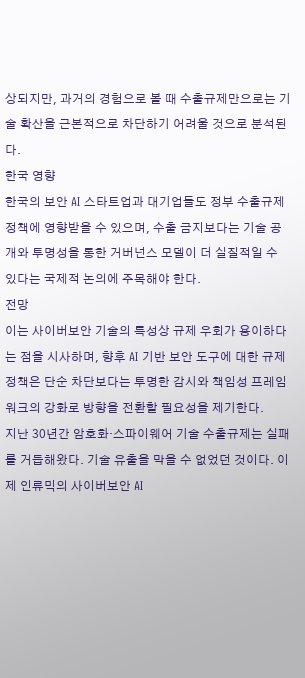상되지만, 과거의 경험으로 볼 때 수출규제만으로는 기술 확산을 근본적으로 차단하기 어려울 것으로 분석된다.
한국 영향
한국의 보안 AI 스타트업과 대기업들도 정부 수출규제 정책에 영향받을 수 있으며, 수출 금지보다는 기술 공개와 투명성을 통한 거버넌스 모델이 더 실질적일 수 있다는 국제적 논의에 주목해야 한다.
전망
이는 사이버보안 기술의 특성상 규제 우회가 용이하다는 점을 시사하며, 향후 AI 기반 보안 도구에 대한 규제 정책은 단순 차단보다는 투명한 감시와 책임성 프레임워크의 강화로 방향을 전환할 필요성을 제기한다.
지난 30년간 암호화·스파이웨어 기술 수출규제는 실패를 거듭해왔다. 기술 유출을 막을 수 없었던 것이다. 이제 인류믹의 사이버보안 AI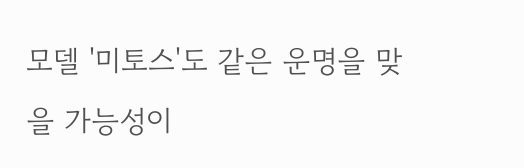모델 '미토스'도 같은 운명을 맞을 가능성이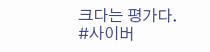크다는 평가다.
#사이버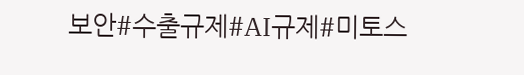보안#수출규제#AI규제#미토스